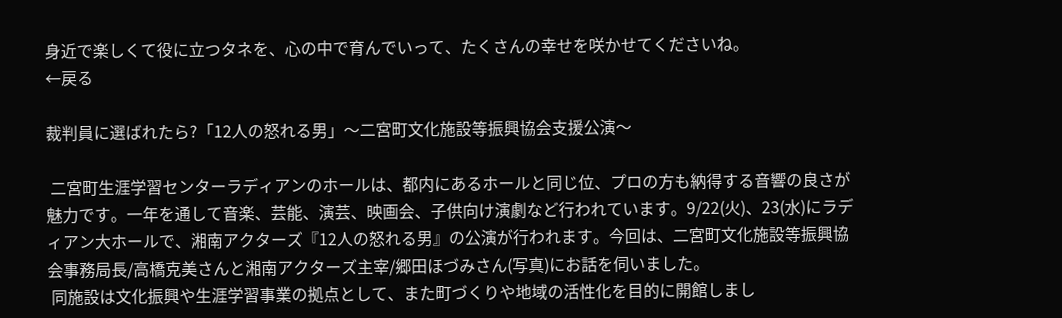身近で楽しくて役に立つタネを、心の中で育んでいって、たくさんの幸せを咲かせてくださいね。
←戻る

裁判員に選ばれたら?「12人の怒れる男」〜二宮町文化施設等振興協会支援公演〜

 二宮町生涯学習センターラディアンのホールは、都内にあるホールと同じ位、プロの方も納得する音響の良さが魅力です。一年を通して音楽、芸能、演芸、映画会、子供向け演劇など行われています。9/22(火)、23(水)にラディアン大ホールで、湘南アクターズ『12人の怒れる男』の公演が行われます。今回は、二宮町文化施設等振興協会事務局長/高橋克美さんと湘南アクターズ主宰/郷田ほづみさん(写真)にお話を伺いました。
 同施設は文化振興や生涯学習事業の拠点として、また町づくりや地域の活性化を目的に開館しまし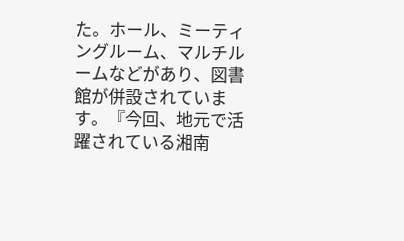た。ホール、ミーティングルーム、マルチルームなどがあり、図書館が併設されています。『今回、地元で活躍されている湘南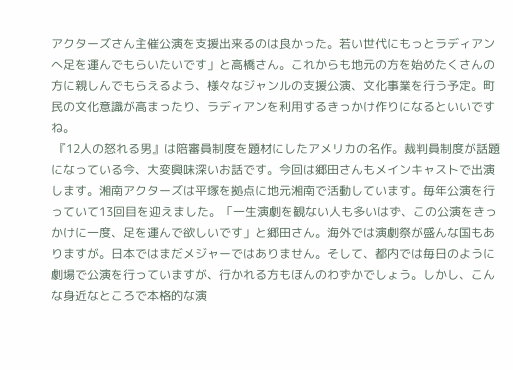アクターズさん主催公演を支援出来るのは良かった。若い世代にもっとラディアンへ足を運んでもらいたいです」と高橋さん。これからも地元の方を始めたくさんの方に親しんでもらえるよう、様々なジャンルの支援公演、文化事業を行う予定。町民の文化意識が高まったり、ラディアンを利用するきっかけ作りになるといいですね。
 『12人の怒れる男』は陪審員制度を題材にしたアメリカの名作。裁判員制度が話題になっている今、大変興味深いお話です。今回は郷田さんもメインキャストで出演します。湘南アクターズは平塚を拠点に地元湘南で活動しています。毎年公演を行っていて13回目を迎えました。「一生演劇を観ない人も多いはず、この公演をきっかけに一度、足を運んで欲しいです」と郷田さん。海外では演劇祭が盛んな国もありますが。日本ではまだメジャーではありません。そして、都内では毎日のように劇場で公演を行っていますが、行かれる方もほんのわずかでしょう。しかし、こんな身近なところで本格的な演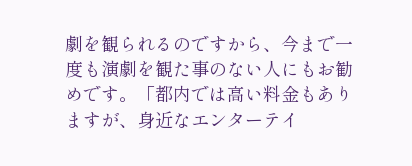劇を観られるのですから、今まで一度も演劇を観た事のない人にもお勧めです。「都内では高い料金もありますが、身近なエンターテイ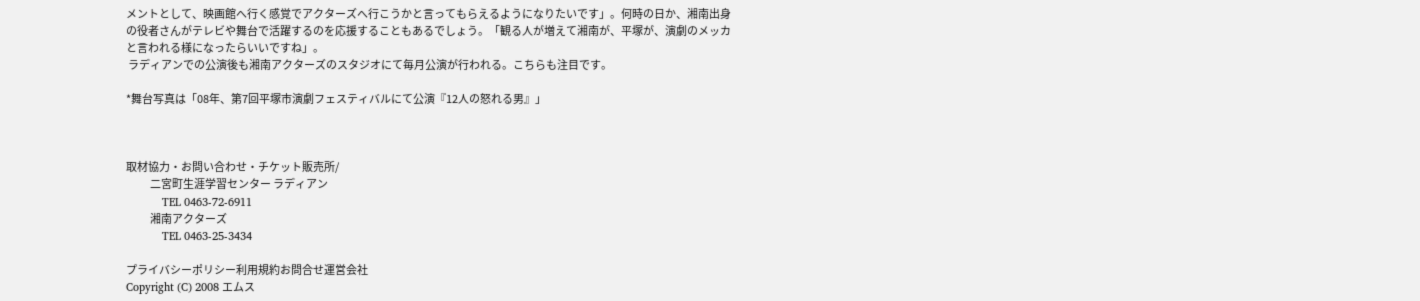メントとして、映画館へ行く感覚でアクターズへ行こうかと言ってもらえるようになりたいです」。何時の日か、湘南出身の役者さんがテレビや舞台で活躍するのを応援することもあるでしょう。「観る人が増えて湘南が、平塚が、演劇のメッカと言われる様になったらいいですね」。
 ラディアンでの公演後も湘南アクターズのスタジオにて毎月公演が行われる。こちらも注目です。

*舞台写真は「08年、第7回平塚市演劇フェスティバルにて公演『12人の怒れる男』」



取材協力・お問い合わせ・チケット販売所/
            二宮町生涯学習センター ラディアン
            TEL 0463-72-6911
            湘南アクターズ
            TEL 0463-25-3434

プライバシーポリシー利用規約お問合せ運営会社
Copyright (C) 2008 エムス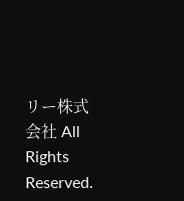リー株式会社 All Rights Reserved.